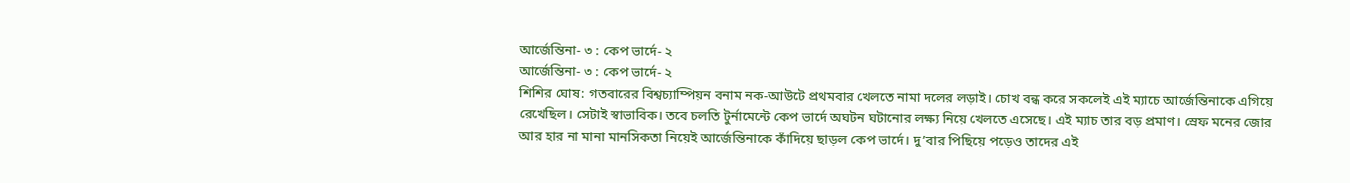আর্জেন্তিনা- ৩ : কেপ ভার্দে- ২
আর্জেন্তিনা- ৩ : কেপ ভার্দে- ২
শিশির ঘোষ: গতবারের বিশ্বচ্যাম্পিয়ন বনাম নক-আউটে প্রথমবার খেলতে নামা দলের লড়াই। চোখ বন্ধ করে সকলেই এই ম্যাচে আর্জেন্তিনাকে এগিয়ে রেখেছিল। সেটাই স্বাভাবিক। তবে চলতি টুর্নামেন্টে কেপ ভার্দে অঘটন ঘটানোর লক্ষ্য নিয়ে খেলতে এসেছে। এই ম্যাচ তার বড় প্রমাণ। স্রেফ মনের জোর আর হার না মানা মানসিকতা নিয়েই আর্জেন্তিনাকে কাঁদিয়ে ছাড়ল কেপ ভার্দে। দু’বার পিছিয়ে পড়েও তাদের এই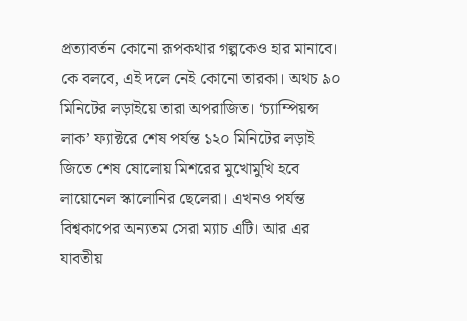প্রত্যাবর্তন কোনো রূপকথার গল্পকেও হার মানাবে। কে বলবে, এই দলে নেই কোনো তারকা। অথচ ৯০ মিনিটের লড়াইয়ে তারা অপরাজিত। ‘চ্যাম্পিয়ন্স লাক’ ফ্যাক্টরে শেষ পর্যন্ত ১২০ মিনিটের লড়াই জিতে শেষ ষোলোয় মিশরের মুখোমুখি হবে লায়োনেল স্কালোনির ছেলেরা। এখনও পর্যন্ত বিশ্বকাপের অন্যতম সেরা ম্যাচ এটি। আর এর যাবতীয়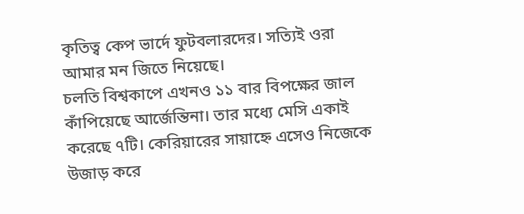কৃতিত্ব কেপ ভার্দে ফুটবলারদের। সত্যিই ওরা আমার মন জিতে নিয়েছে।
চলতি বিশ্বকাপে এখনও ১১ বার বিপক্ষের জাল কাঁপিয়েছে আর্জেন্তিনা। তার মধ্যে মেসি একাই করেছে ৭টি। কেরিয়ারের সায়াহ্নে এসেও নিজেকে উজাড় করে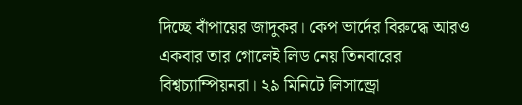দিচ্ছে বাঁপায়ের জাদুকর। কেপ ভার্দের বিরুদ্ধে আরও একবার তার গোলেই লিড নেয় তিনবারের বিশ্বচ্যাম্পিয়নরা। ২৯ মিনিটে লিসান্ড্রো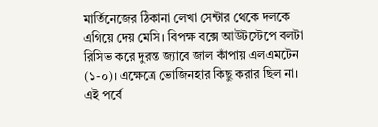মার্তিনেজের ঠিকানা লেখা সেন্টার থেকে দলকে এগিয়ে দেয় মেসি। বিপক্ষ বক্সে আউটস্টেপে বলটা রিসিভ করে দুরন্ত জ্যাবে জাল কাঁপায় এলএমটেন (১-০)। এক্ষেত্রে ভোজিনহার কিছু করার ছিল না। এই পর্বে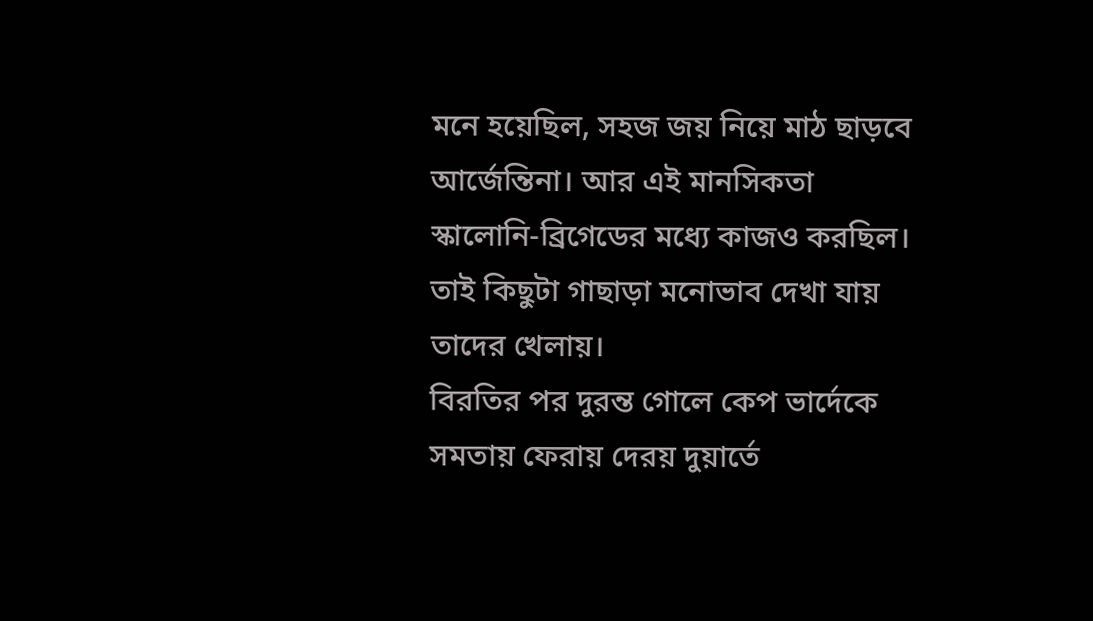মনে হয়েছিল, সহজ জয় নিয়ে মাঠ ছাড়বে আর্জেন্তিনা। আর এই মানসিকতা স্কালোনি-ব্রিগেডের মধ্যে কাজও করছিল। তাই কিছুটা গাছাড়া মনোভাব দেখা যায় তাদের খেলায়।
বিরতির পর দুরন্ত গোলে কেপ ভার্দেকে সমতায় ফেরায় দেরয় দুয়ার্তে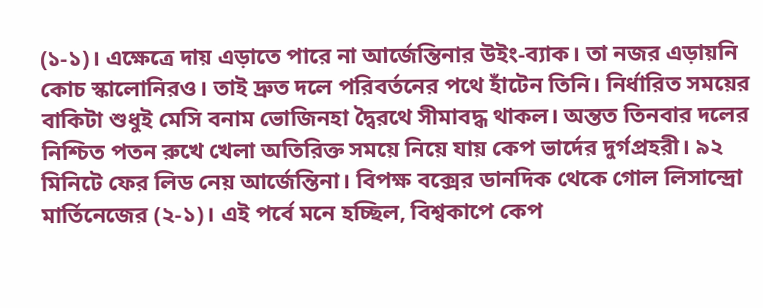(১-১)। এক্ষেত্রে দায় এড়াতে পারে না আর্জেন্তিনার উইং-ব্যাক। তা নজর এড়ায়নি কোচ স্কালোনিরও। তাই দ্রুত দলে পরিবর্তনের পথে হাঁটেন তিনি। নির্ধারিত সময়ের বাকিটা শুধুই মেসি বনাম ভোজিনহা দ্বৈরথে সীমাবদ্ধ থাকল। অন্তত তিনবার দলের নিশ্চিত পতন রুখে খেলা অতিরিক্ত সময়ে নিয়ে যায় কেপ ভার্দের দুর্গপ্রহরী। ৯২ মিনিটে ফের লিড নেয় আর্জেন্তিনা। বিপক্ষ বক্সের ডানদিক থেকে গোল লিসান্দ্রো মার্তিনেজের (২-১)। এই পর্বে মনে হচ্ছিল, বিশ্বকাপে কেপ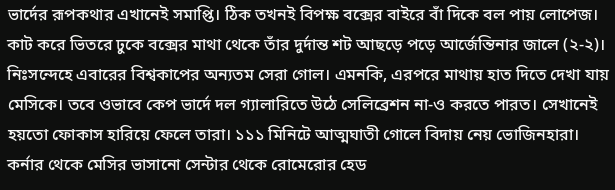ভার্দের রূপকথার এখানেই সমাপ্তি। ঠিক তখনই বিপক্ষ বক্সের বাইরে বাঁ দিকে বল পায় লোপেজ। কাট করে ভিতরে ঢুকে বক্সের মাথা থেকে তাঁর দুর্দান্ত শট আছড়ে পড়ে আর্জেন্তিনার জালে (২-২)। নিঃসন্দেহে এবারের বিশ্বকাপের অন্যতম সেরা গোল। এমনকি, এরপরে মাথায় হাত দিতে দেখা যায় মেসিকে। তবে ওভাবে কেপ ভার্দে দল গ্যালারিতে উঠে সেলিব্রেশন না-ও করতে পারত। সেখানেই হয়তো ফোকাস হারিয়ে ফেলে তারা। ১১১ মিনিটে আত্মঘাতী গোলে বিদায় নেয় ভোজিনহারা। কর্নার থেকে মেসির ভাসানো সেন্টার থেকে রোমেরোর হেড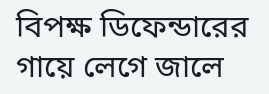বিপক্ষ ডিফেন্ডারের গায়ে লেগে জালে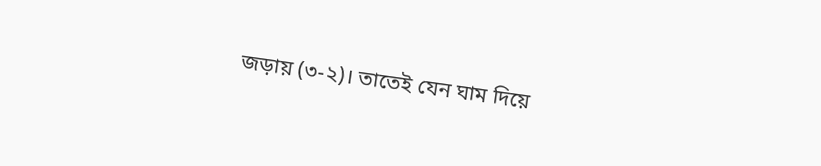জড়ায় (৩-২)। তাতেই যেন ঘাম দিয়ে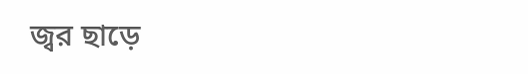জ্বর ছাড়ে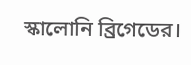স্কালোনি ব্রিগেডের।